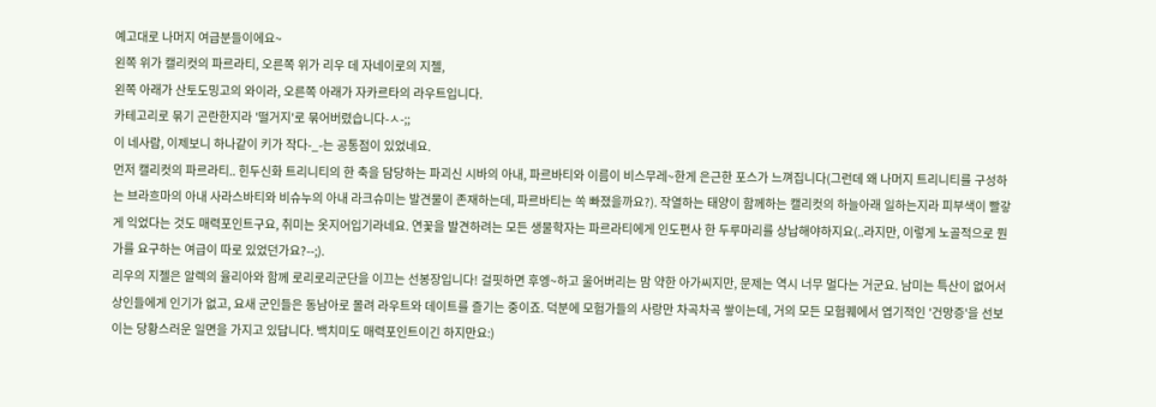예고대로 나머지 여급분들이에요~
왼쪽 위가 캘리컷의 파르라티, 오른쪽 위가 리우 데 자네이로의 지젤,
왼쪽 아래가 산토도밍고의 와이라, 오른쪽 아래가 자카르타의 라우트입니다.
카테고리로 묶기 곤란한지라 '떨거지'로 묶어버렸습니다-ㅅ-;;
이 네사람, 이제보니 하나같이 키가 작다-_-는 공통점이 있었네요.
먼저 캘리컷의 파르라티.. 힌두신화 트리니티의 한 축을 담당하는 파괴신 시바의 아내, 파르바티와 이름이 비스무레~한게 은근한 포스가 느껴집니다(그런데 왜 나머지 트리니티를 구성하는 브라흐마의 아내 사라스바티와 비슈누의 아내 라크슈미는 발견물이 존재하는데, 파르바티는 쏙 빠졌을까요?). 작열하는 태양이 함께하는 캘리컷의 하늘아래 일하는지라 피부색이 빨갛게 익었다는 것도 매력포인트구요, 취미는 옷지어입기라네요. 연꽃을 발견하려는 모든 생물학자는 파르라티에게 인도편사 한 두루마리를 상납해야하지요(..라지만, 이렇게 노골적으로 뭔가를 요구하는 여급이 따로 있었던가요?--;).
리우의 지젤은 알렉의 율리아와 함께 로리로리군단을 이끄는 선봉장입니다! 걸핏하면 후엥~하고 울어버리는 맘 약한 아가씨지만, 문제는 역시 너무 멀다는 거군요. 남미는 특산이 없어서 상인들에게 인기가 없고, 요새 군인들은 동남아로 몰려 라우트와 데이트를 즐기는 중이죠. 덕분에 모험가들의 사랑만 차곡차곡 쌓이는데, 거의 모든 모험퀘에서 엽기적인 '건망증'을 선보이는 당황스러운 일면을 가지고 있답니다. 백치미도 매력포인트이긴 하지만요:)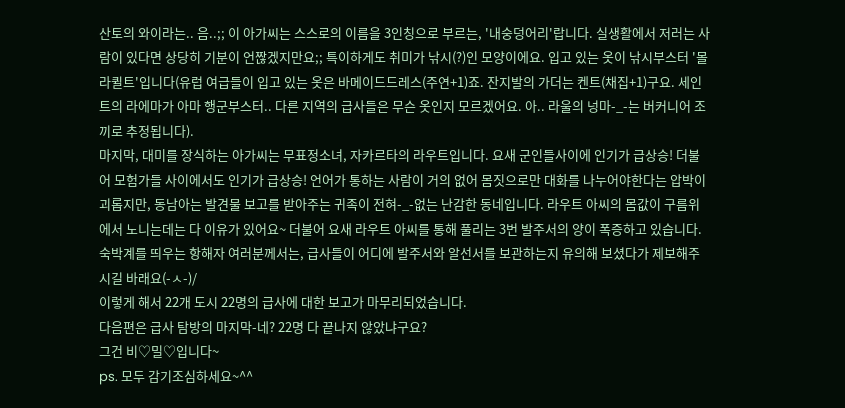산토의 와이라는.. 음..;; 이 아가씨는 스스로의 이름을 3인칭으로 부르는, '내숭덩어리'랍니다. 실생활에서 저러는 사람이 있다면 상당히 기분이 언짢겠지만요;; 특이하게도 취미가 낚시(?)인 모양이에요. 입고 있는 옷이 낚시부스터 '몰라퀼트'입니다(유럽 여급들이 입고 있는 옷은 바메이드드레스(주연+1)죠. 잔지발의 가더는 켄트(채집+1)구요. 세인트의 라에마가 아마 행군부스터.. 다른 지역의 급사들은 무슨 옷인지 모르겠어요. 아.. 라울의 넝마-_-는 버커니어 조끼로 추정됩니다).
마지막, 대미를 장식하는 아가씨는 무표정소녀, 자카르타의 라우트입니다. 요새 군인들사이에 인기가 급상승! 더불어 모험가들 사이에서도 인기가 급상승! 언어가 통하는 사람이 거의 없어 몸짓으로만 대화를 나누어야한다는 압박이 괴롭지만, 동남아는 발견물 보고를 받아주는 귀족이 전혀-_-없는 난감한 동네입니다. 라우트 아씨의 몸값이 구름위에서 노니는데는 다 이유가 있어요~ 더불어 요새 라우트 아씨를 통해 풀리는 3번 발주서의 양이 폭증하고 있습니다. 숙박계를 띄우는 항해자 여러분께서는, 급사들이 어디에 발주서와 알선서를 보관하는지 유의해 보셨다가 제보해주시길 바래요(-ㅅ-)/
이렇게 해서 22개 도시 22명의 급사에 대한 보고가 마무리되었습니다.
다음편은 급사 탐방의 마지막-네? 22명 다 끝나지 않았냐구요?
그건 비♡밀♡입니다~
ps. 모두 감기조심하세요~^^